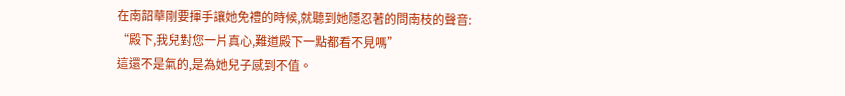在南韶華剛要揮手讓她免禮的時候,就聽到她隱忍著的問南枝的聲音:
“殿下,我兒對您一片真心,難道殿下一點都看不見嗎”
這還不是氣的,是為她兒子感到不值。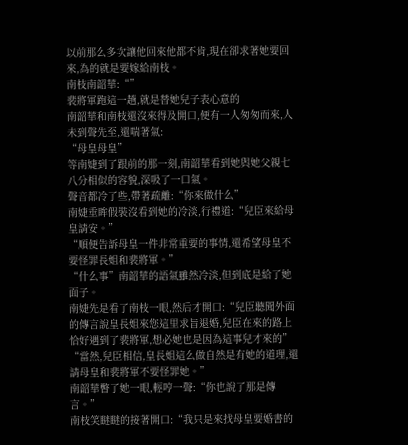以前那么多次讓他回來他都不肯,現在卻求著她要回來,為的就是要嫁給南枝。
南枝南韶華:“”
裴將軍跑這一趟,就是替她兒子表心意的
南韶華和南枝還沒來得及開口,便有一人匆匆而來,人未到聲先至,還喘著氣:
“母皇母皇”
等南婕到了跟前的那一刻,南韶華看到她與她父親七八分相似的容貌,深吸了一口氣。
聲音都冷了些,帶著疏離:“你來做什么”
南婕垂眸假裝沒看到她的冷淡,行禮道:“兒臣來給母皇請安。”
“順便告訴母皇一件非常重要的事情,還希望母皇不要怪罪長姐和裴將軍。”
“什么事”南韶華的語氣雖然冷淡,但到底是給了她面子。
南婕先是看了南枝一眼,然后才開口:“兒臣聽聞外面的傳言說皇長姐來您這里求旨退婚,兒臣在來的路上恰好遇到了裴將軍,想必她也是因為這事兒才來的”
“當然,兒臣相信,皇長姐這么做自然是有她的道理,還請母皇和裴將軍不要怪罪她。”
南韶華瞥了她一眼,輕哼一聲:“你也說了那是傳言。”
南枝笑瞇瞇的接著開口:“我只是來找母皇要婚書的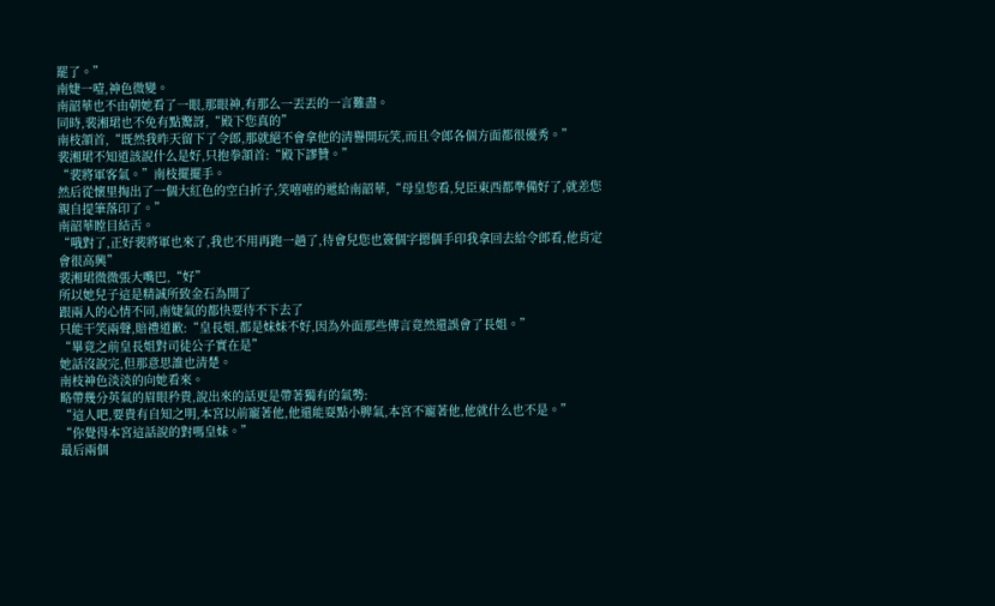罷了。”
南婕一噎,神色微變。
南韶華也不由朝她看了一眼,那眼神,有那么一丟丟的一言難盡。
同時,裴湘珺也不免有點驚訝,“殿下您真的”
南枝頷首,“既然我昨天留下了令郎,那就絕不會拿他的清譽開玩笑,而且令郎各個方面都很優秀。”
裴湘珺不知道該說什么是好,只抱拳頷首:“殿下謬贊。”
“裴將軍客氣。”南枝擺擺手。
然后從懷里掏出了一個大紅色的空白折子,笑嘻嘻的遞給南韶華,“母皇您看,兒臣東西都準備好了,就差您親自提筆落印了。”
南韶華瞠目結舌。
“哦對了,正好裴將軍也來了,我也不用再跑一趟了,待會兒您也簽個字摁個手印我拿回去給令郎看,他肯定會很高興”
裴湘珺微微張大嘴巴,“好”
所以她兒子這是精誠所致金石為開了
跟兩人的心情不同,南婕氣的都快要待不下去了
只能干笑兩聲,賠禮道歉:“皇長姐,都是妹妹不好,因為外面那些傳言竟然還誤會了長姐。”
“畢竟之前皇長姐對司徒公子實在是”
她話沒說完,但那意思誰也清楚。
南枝神色淡淡的向她看來。
略帶幾分英氣的眉眼矜貴,說出來的話更是帶著獨有的氣勢:
“這人吧,要貴有自知之明,本宮以前寵著他,他還能耍點小脾氣,本宮不寵著他,他就什么也不是。”
“你覺得本宮這話說的對嗎皇妹。”
最后兩個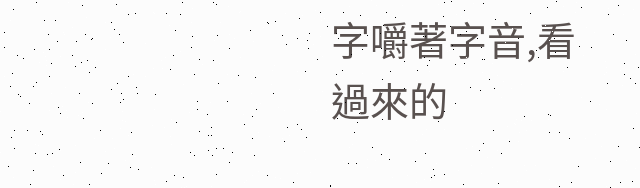字嚼著字音,看過來的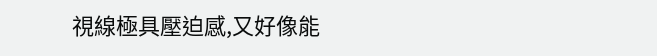視線極具壓迫感,又好像能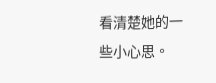看清楚她的一些小心思。